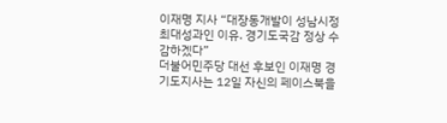이재명 지사 “대장동개발이 성남시정 최대성과인 이유. 경기도국감 정상 수감하겠다”
더불어민주당 대선 후보인 이재명 경기도지사는 12일 자신의 페이스북을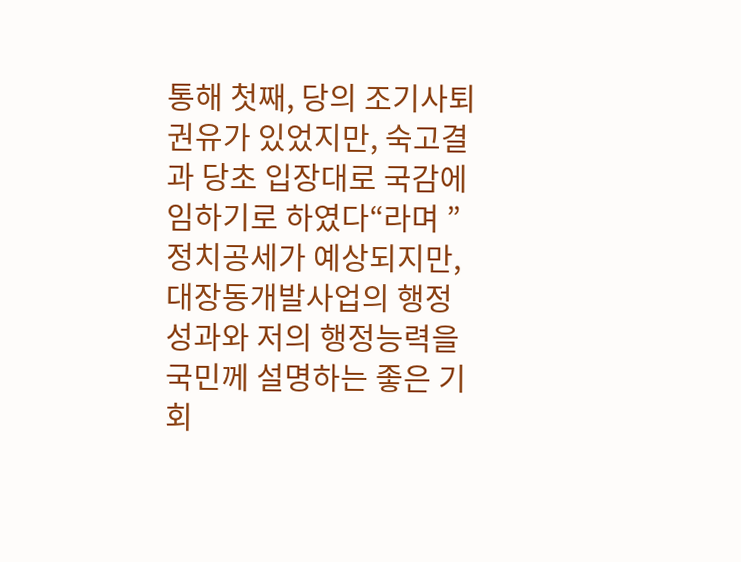통해 첫째, 당의 조기사퇴 권유가 있었지만, 숙고결과 당초 입장대로 국감에 임하기로 하였다“라며 ”정치공세가 예상되지만, 대장동개발사업의 행정성과와 저의 행정능력을 국민께 설명하는 좋은 기회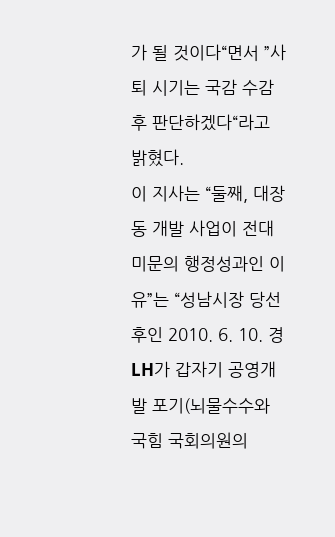가 될 것이다“면서 ”사퇴 시기는 국감 수감 후 판단하겠다“라고 밝혔다.
이 지사는 “둘째, 대장동 개발 사업이 전대미문의 행정성과인 이유”는 “성남시장 당선 후인 2010. 6. 10. 경 LH가 갑자기 공영개발 포기(뇌물수수와 국힘 국회의원의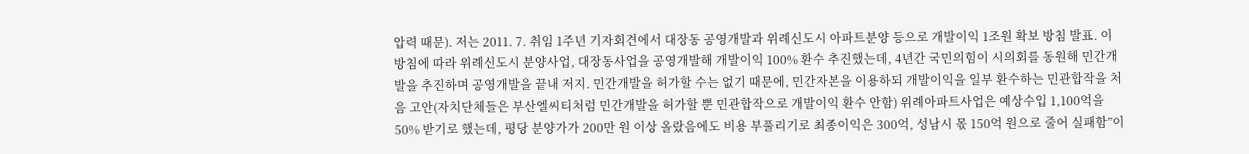압력 때문). 저는 2011. 7. 취임 1주년 기자회견에서 대장동 공영개발과 위례신도시 아파트분양 등으로 개발이익 1조원 확보 방침 발표. 이 방침에 따라 위례신도시 분양사업, 대장동사업을 공영개발해 개발이익 100% 환수 추진했는데, 4년간 국민의힘이 시의회를 동원해 민간개발을 추진하며 공영개발을 끝내 저지. 민간개발을 허가할 수는 없기 때문에, 민간자본을 이용하되 개발이익을 일부 환수하는 민관합작을 처음 고안(자치단체들은 부산엘씨티처럼 민간개발을 허가할 뿐 민관합작으로 개발이익 환수 안함) 위례아파트사업은 예상수입 1,100억을 50% 받기로 했는데, 평당 분양가가 200만 원 이상 올랐음에도 비용 부풀리기로 최종이익은 300억, 성남시 몫 150억 원으로 줄어 실패함”이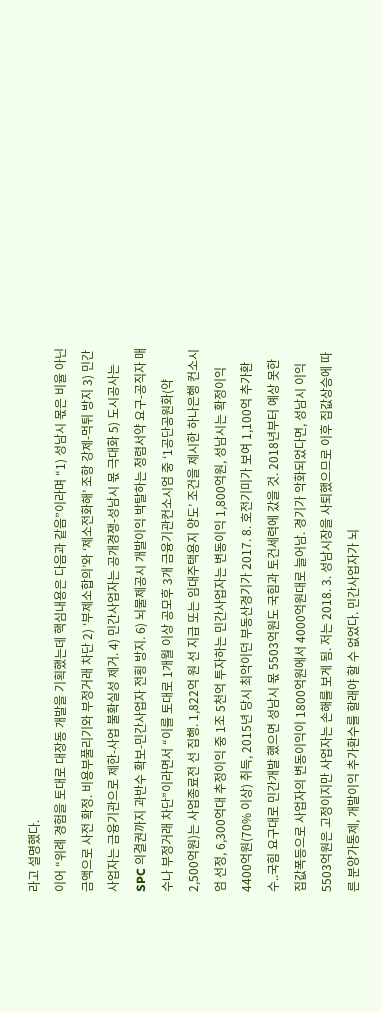라고 설명했다.
이어 “위례 경험을 토대로 대장동 개발을 기획했는데 핵심내용은 다음과 같음”이라며 “1) 성남시 몫은 비율 아닌 금액으로 사전 확정. 비용부풀리기와 부정거래 차단 2) ‘부제소합의’와 ‘제소전화해’ 조항 강제-먹튀 방지 3) 민간사업자는 금융기관으로 제한-사업 불확실성 제거. 4) 민간사업자는 공개경쟁-성남시 몫 극대화 5) 도시공사는 SPC 의결권까지 과반수 확보-민간사업자 전횡 방지. 6) 뇌물제공시 개발이익 박탈하는 청렴서약 요구-공직자 매수나 부정거래 차단”이라면서 “이를 토대로 1개월 이상 공모후 3개 금융기관컨소시엄 중 ‘1공단공원화(약 2,500억원)는 사업종료전 선 집행. 1,822억 원 선 지급 또는 임대주택용지 양도’ 조건을 제시한 하나은행 컨소시엄 선정, 6,300억대 추정이익 중 1조 5천억 투자하는 민간사업자는 변동이익 1,800억원, 성남시는 확정이익 4400억원(70% 이상) 취득, 2015년 당시 최악이던 부동산경기가 2017. 8. 호전기미가 보여 1,100억 추가환수..국힘 요구대로 민간개발 했으면 성남시 몫 5503억원도 국힘과 토건세력에 갔을 것. 2018년부터 예상 못한 집값폭등으로 사업자의 변동이익이 1800억원에서 4000억원대로 늘어남. 경기가 악화되었다면, 성남시 이익 5503억원은 고정이지만 사업자는 손해를 보게 됨. 저는 2018. 3. 성남시장을 사퇴했으므로 이후 집값상승에 따른 분양가통제, 개발이익 추가환수를 할래야 할 수 없었다. 민간사업자가 뇌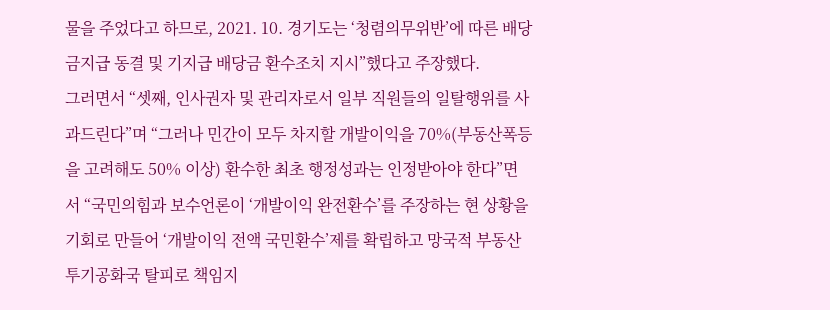물을 주었다고 하므로, 2021. 10. 경기도는 ‘청렴의무위반’에 따른 배당금지급 동결 및 기지급 배당금 환수조치 지시”했다고 주장했다.
그러면서 “셋째, 인사권자 및 관리자로서 일부 직원들의 일탈행위를 사과드린다”며 “그러나 민간이 모두 차지할 개발이익을 70%(부동산폭등을 고려해도 50% 이상) 환수한 최초 행정성과는 인정받아야 한다”면서 “국민의힘과 보수언론이 ‘개발이익 완전환수’를 주장하는 현 상황을 기회로 만들어 ‘개발이익 전액 국민환수’제를 확립하고 망국적 부동산투기공화국 탈피로 책임지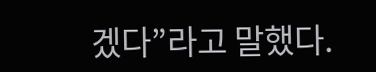겠다”라고 말했다.